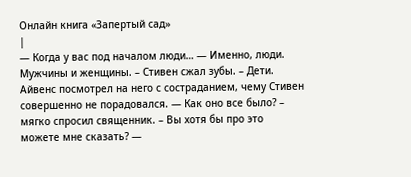Онлайн книга «Запертый сад»
|
— Когда у вас под началом люди… — Именно, люди. Мужчины и женщины. – Стивен сжал зубы. – Дети. Айвенс посмотрел на него с состраданием, чему Стивен совершенно не порадовался. — Как оно все было? – мягко спросил священник. – Вы хотя бы про это можете мне сказать? —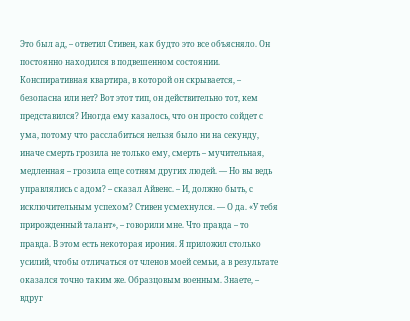Это был ад, – ответил Стивен, как будто это все объясняло. Он постоянно находился в подвешенном состоянии. Конспиративная квартира, в которой он скрывается, – безопасна или нет? Вот этот тип, он действительно тот, кем представился? Иногда ему казалось, что он просто сойдет с ума, потому что расслабиться нельзя было ни на секунду, иначе смерть грозила не только ему, смерть – мучительная, медленная – грозила еще сотням других людей. — Но вы ведь управлялись с адом? – сказал Айвенс. – И, должно быть, с исключительным успехом? Стивен усмехнулся. — О да. «У тебя прирожденный талант», – говорили мне. Что правда – то правда. В этом есть некоторая ирония. Я приложил столько усилий, чтобы отличаться от членов моей семьи, а в результате оказался точно таким же. Образцовым военным. Знаете, – вдруг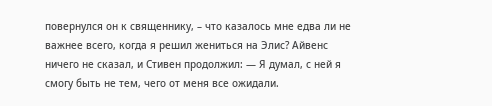повернулся он к священнику, – что казалось мне едва ли не важнее всего, когда я решил жениться на Элис? Айвенс ничего не сказал, и Стивен продолжил: — Я думал, с ней я смогу быть не тем, чего от меня все ожидали.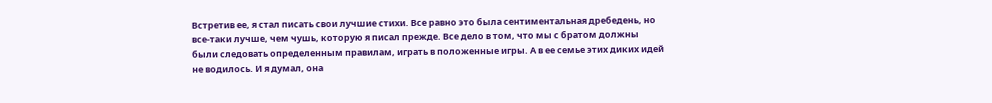Встретив ее, я стал писать свои лучшие стихи. Все равно это была сентиментальная дребедень, но все-таки лучше, чем чушь, которую я писал прежде. Все дело в том, что мы с братом должны были следовать определенным правилам, играть в положенные игры. А в ее семье этих диких идей не водилось. И я думал, она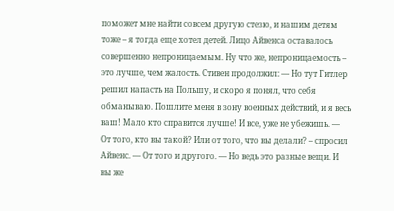поможет мне найти совсем другую стезю, и нашим детям тоже – я тогда еще хотел детей. Лицо Айвенса оставалось совершенно непроницаемым. Ну что же, непроницаемость – это лучше, чем жалость. Стивен продолжил: — Но тут Гитлер решил напасть на Польшу, и скоро я понял, что себя обманываю. Пошлите меня в зону военных действий, и я весь ваш! Мало кто справится лучше! И все, уже не убежишь. — От того, кто вы такой? Или от того, что вы делали? – спросил Айвенс. — От того и другого. — Но ведь это разные вещи. И вы же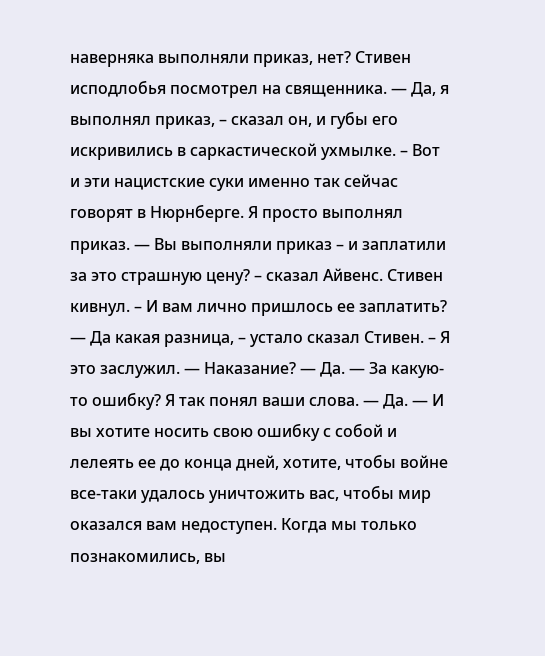наверняка выполняли приказ, нет? Стивен исподлобья посмотрел на священника. — Да, я выполнял приказ, – сказал он, и губы его искривились в саркастической ухмылке. – Вот и эти нацистские суки именно так сейчас говорят в Нюрнберге. Я просто выполнял приказ. — Вы выполняли приказ – и заплатили за это страшную цену? – сказал Айвенс. Стивен кивнул. – И вам лично пришлось ее заплатить? — Да какая разница, – устало сказал Стивен. – Я это заслужил. — Наказание? — Да. — За какую-то ошибку? Я так понял ваши слова. — Да. — И вы хотите носить свою ошибку с собой и лелеять ее до конца дней, хотите, чтобы войне все-таки удалось уничтожить вас, чтобы мир оказался вам недоступен. Когда мы только познакомились, вы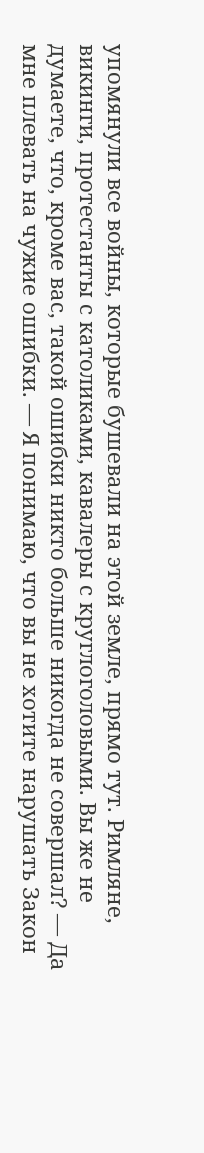упомянули все войны, которые бушевали на этой земле, прямо тут. Римляне, викинги, протестанты с католиками, кавалеры с круглоголовыми. Вы же не думаете, что, кроме вас, такой ошибки никто больше никогда не совершал? — Да мне плевать на чужие ошибки. — Я понимаю, что вы не хотите нарушать Закон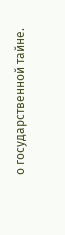о государственной тайне.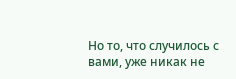Но то, что случилось с вами, уже никак не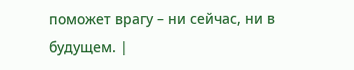поможет врагу – ни сейчас, ни в будущем. |